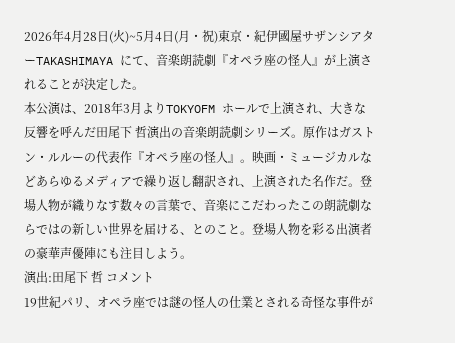2026年4月28日(火)~5月4日(月・祝)東京・紀伊國屋サザンシアターTAKASHIMAYA にて、音楽朗読劇『オペラ座の怪人』が上演されることが決定した。
本公演は、2018年3月よりTOKYOFM ホールで上演され、大きな反響を呼んだ田尾下 哲演出の音楽朗読劇シリーズ。原作はガストン・ルルーの代表作『オペラ座の怪人』。映画・ミュージカルなどあらゆるメディアで繰り返し翻訳され、上演された名作だ。登場人物が織りなす数々の言葉で、音楽にこだわったこの朗読劇ならではの新しい世界を届ける、とのこと。登場人物を彩る出演者の豪華声優陣にも注目しよう。
演出:田尾下 哲 コメント
19世紀パリ、オペラ座では謎の怪人の仕業とされる奇怪な事件が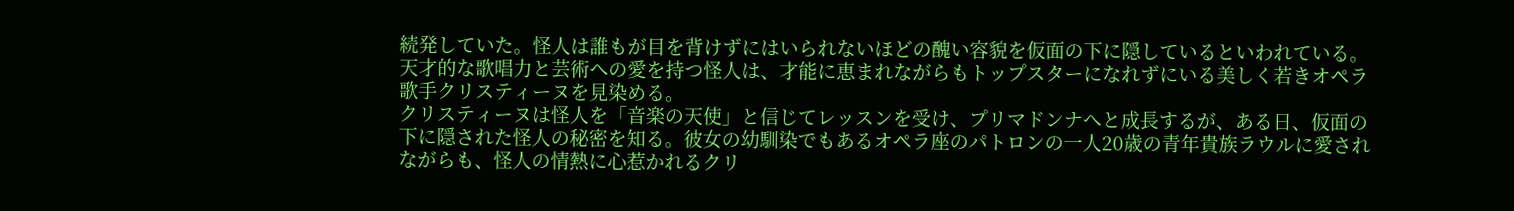続発していた。怪人は誰もが目を背けずにはいられないほどの醜い容貌を仮面の下に隠しているといわれている。天才的な歌唱力と芸術への愛を持つ怪人は、才能に恵まれながらもトップスターになれずにいる美しく若きオペラ歌手クリスティーヌを見染める。
クリスティーヌは怪人を「音楽の天使」と信じてレッスンを受け、プリマドンナへと成長するが、ある日、仮面の下に隠された怪人の秘密を知る。彼女の幼馴染でもあるオペラ座のパトロンの一人20歳の青年貴族ラウルに愛されながらも、怪人の情熱に心惹かれるクリ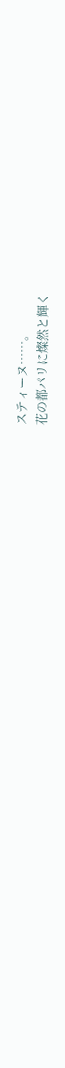スティーヌ……。
花の都パリに燦然と輝く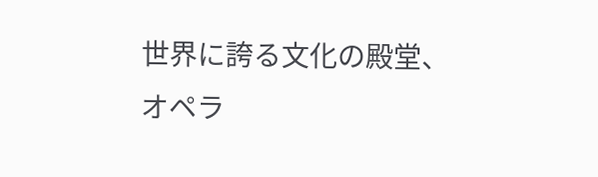世界に誇る文化の殿堂、オペラ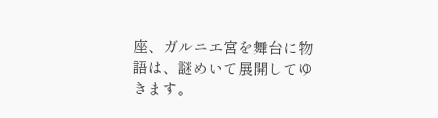座、ガルニエ宮を舞台に物語は、謎めいて展開してゆきます。